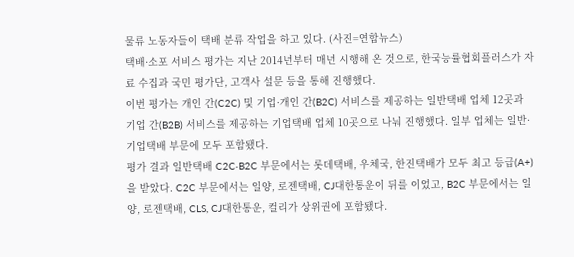물류 노동자들이 택배 분류 작업을 하고 있다. (사진=연합뉴스)
택배·소포 서비스 평가는 지난 2014년부터 매년 시행해 온 것으로, 한국능률협회플러스가 자료 수집과 국민 평가단, 고객사 설문 등을 통해 진행했다.
이번 평가는 개인 간(C2C) 및 기업·개인 간(B2C) 서비스를 제공하는 일반택배 업체 12곳과 기업 간(B2B) 서비스를 제공하는 기업택배 업체 10곳으로 나눠 진행했다. 일부 업체는 일반·기업택배 부문에 모두 포함됐다.
평가 결과 일반택배 C2C·B2C 부문에서는 롯데택배, 우체국, 한진택배가 모두 최고 등급(A+)을 받았다. C2C 부문에서는 일양, 로젠택배, CJ대한통운이 뒤를 이었고, B2C 부문에서는 일양, 로젠택배, CLS, CJ대한통운, 컬리가 상위권에 포함됐다.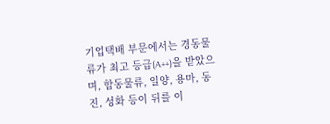기업택배 부문에서는 경동물류가 최고 등급(A++)을 받았으며, 합동물류, 일양, 용마, 동진, 성화 등이 뒤를 이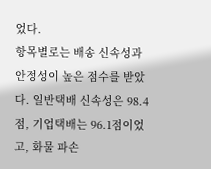었다.
항목별로는 배송 신속성과 안정성이 높은 점수를 받았다. 일반택배 신속성은 98.4점, 기업택배는 96.1점이었고, 화물 파손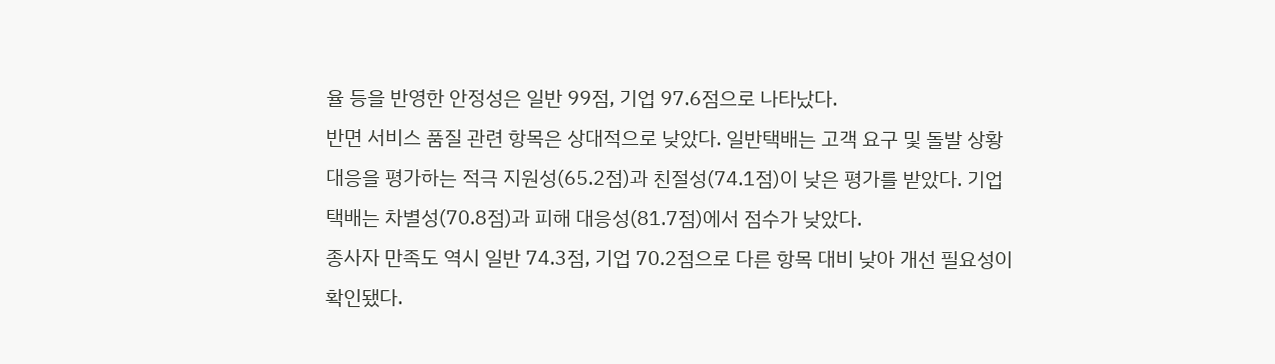율 등을 반영한 안정성은 일반 99점, 기업 97.6점으로 나타났다.
반면 서비스 품질 관련 항목은 상대적으로 낮았다. 일반택배는 고객 요구 및 돌발 상황 대응을 평가하는 적극 지원성(65.2점)과 친절성(74.1점)이 낮은 평가를 받았다. 기업택배는 차별성(70.8점)과 피해 대응성(81.7점)에서 점수가 낮았다.
종사자 만족도 역시 일반 74.3점, 기업 70.2점으로 다른 항목 대비 낮아 개선 필요성이 확인됐다.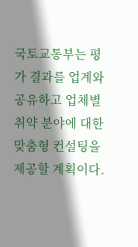국토교통부는 평가 결과를 업계와 공유하고 업체별 취약 분야에 대한 맞춤형 컨설팅을 제공할 계획이다.